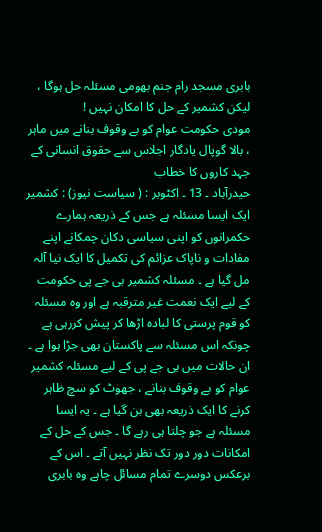بابری مسجد رام جنم بھومی مسئلہ حل ہوگا ، لیکن کشمیر کے حل کا امکان نہیں !
مودی حکومت عوام کو بے وقوف بنانے میں ماہر ، بالا گوپال یادگار اجلاس سے حقوق انسانی کے جہد کاروں کا خطاب
حیدرآباد ۔ 13 ۔ اکٹوبر : ( سیاست نیوز) : کشمیر ایک ایسا مسئلہ ہے جس کے ذریعہ ہمارے حکمرانوں کو اپنی سیاسی دکان چمکانے اپنے مفادات و ناپاک عزائم کی تکمیل کا ایک نیا آلہ مل گیا ہے ۔ مسئلہ کشمیر بی جے پی حکومت کے لیے ایک نعمت غیر مترقبہ ہے اور وہ مسئلہ کو قوم پرستی کا لبادہ اڑھا کر پیش کررہی ہے چونکہ اس مسئلہ سے پاکستان بھی جڑا ہوا ہے ۔ ان حالات میں بی جے پی کے لیے مسئلہ کشمیر عوام کو بے وقوف بنانے ، جھوٹ کو سچ ظاہر کرنے کا ایک ذریعہ بھی بن گیا ہے ۔ یہ ایسا مسئلہ ہے جو چلتا ہی رہے گا ۔ جس کے حل کے امکانات دور دور تک نظر نہیں آتے ۔ اس کے برعکس دوسرے تمام مسائل چاہے وہ بابری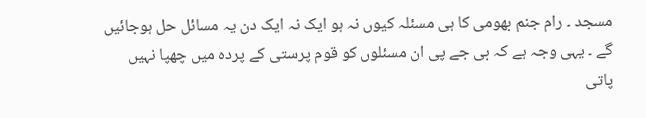مسجد ۔ رام جنم بھومی کا ہی مسئلہ کیوں نہ ہو ایک نہ ایک دن یہ مسائل حل ہوجائیں گے ۔ یہی وجہ ہے کہ بی جے پی ان مسئلوں کو قوم پرستی کے پردہ میں چھپا نہیں پاتی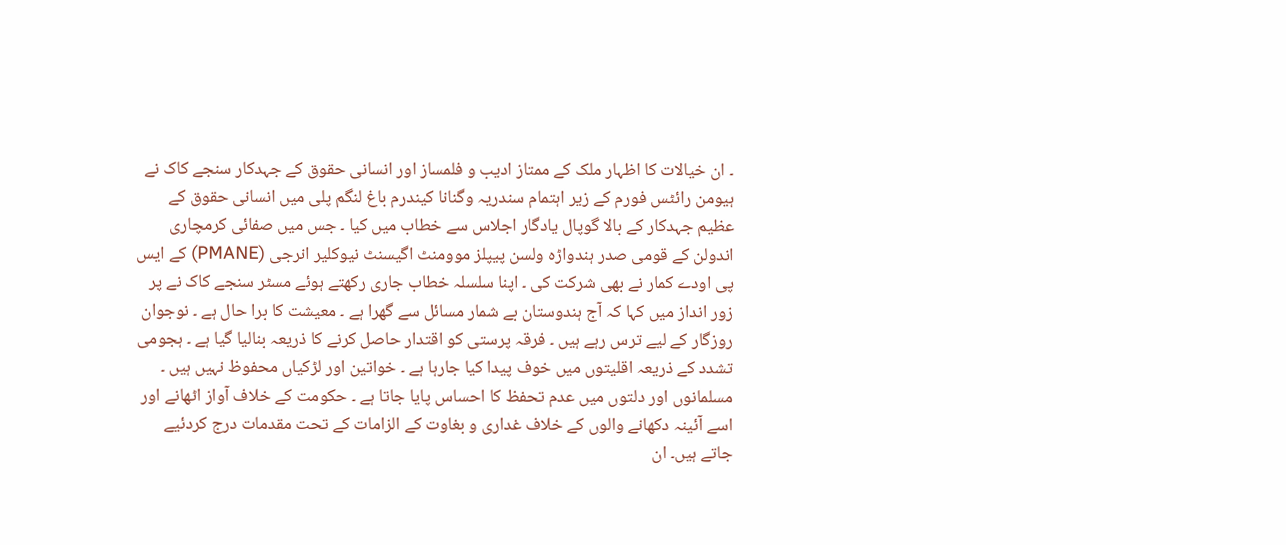۔ ان خیالات کا اظہار ملک کے ممتاز ادیب و فلمساز اور انسانی حقوق کے جہدکار سنجے کاک نے ہیومن رائٹس فورم کے زیر اہتمام سندریہ وگنانا کیندرم باغ لنگم پلی میں انسانی حقوق کے عظیم جہدکار کے بالا گوپال یادگار اجلاس سے خطاب میں کیا ۔ جس میں صفائی کرمچاری اندولن کے قومی صدر ہندواڑہ ولسن پیپلز موومنٹ اگیسنٹ نیوکلیر انرجی (PMANE) کے ایس پی اودے کمار نے بھی شرکت کی ۔ اپنا سلسلہ خطاب جاری رکھتے ہوئے مسٹر سنجے کاک نے پر زور انداز میں کہا کہ آج ہندوستان بے شمار مسائل سے گھرا ہے ۔ معیشت کا برا حال ہے ۔ نوجوان روزگار کے لیے ترس رہے ہیں ۔ فرقہ پرستی کو اقتدار حاصل کرنے کا ذریعہ بنالیا گیا ہے ۔ ہجومی تشدد کے ذریعہ اقلیتوں میں خوف پیدا کیا جارہا ہے ۔ خواتین اور لڑکیاں محفوظ نہیں ہیں ۔ مسلمانوں اور دلتوں میں عدم تحفظ کا احساس پایا جاتا ہے ۔ حکومت کے خلاف آواز اٹھانے اور اسے آئینہ دکھانے والوں کے خلاف غداری و بغاوت کے الزامات کے تحت مقدمات درج کردئیے جاتے ہیں۔ ان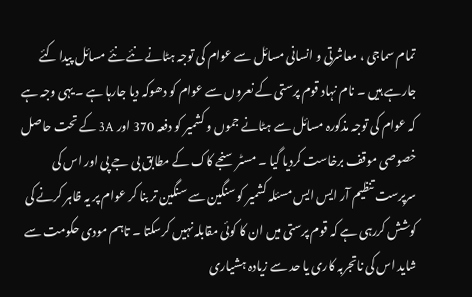تمام سماجی ، معاشرتی و انسانی مسائل سے عوام کی توجہ ہٹانے نئے نئے مسائل پیدا کئے جارہے ہیں ۔ نام نہاد قوم پرستی کے نعروں سے عوام کو دھوکہ دیا جارہا ہے ۔ یہی وجہ ہے کہ عوام کی توجہ مذکورہ مسائل سے ہٹانے جموں و کشمیر کو دفعہ 370 اور 3A کے تحت حاصل خصوصی موقف برخاست کردیا گیا ۔ مسٹر سنجے کاک کے مطابق بی جے پی اور اس کی سرپرست تنظیم آر ایس ایس مسئلہ کشمیر کو سنگین سے سنگین تر بنا کر عوام پر یہ ظاہر کرنے کی کوشش کررہی ہے کہ قوم پرستی میں ان کا کوئی مقابلہ نہیں کرسکتا ۔ تاہم مودی حکومت سے شاید اس کی ناتجربہ کاری یا حد سے زیادہ ہشیاری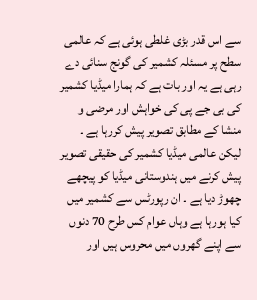سے اس قدر بڑی غلطی ہوئی ہے کہ عالمی سطح پر مسئلہ کشمیر کی گونج سنائی دے رہی ہے یہ اور بات ہے کہ ہمارا میڈیا کشمیر کی بی جے پی کی خواہش اور مرضی و منشا کے مطابق تصویر پیش کررہا ہے ۔ لیکن عالمی میڈیا کشمیر کی حقیقی تصویر پیش کرنے میں ہندوستانی میڈیا کو پیچھے چھوڑ دیا ہے ۔ ان رپورٹس سے کشمیر میں کیا ہورہا ہے وہاں عوام کس طرح 70 دنوں سے اپنے گھروں میں محروس ہیں اور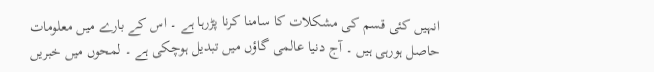انہیں کئی قسم کی مشکلات کا سامنا کرنا پڑرہا ہے ۔ اس کے بارے میں معلومات حاصل ہورہی ہیں ۔ آج دنیا عالمی گاؤں میں تبدیل ہوچکی ہے ۔ لمحوں میں خبریں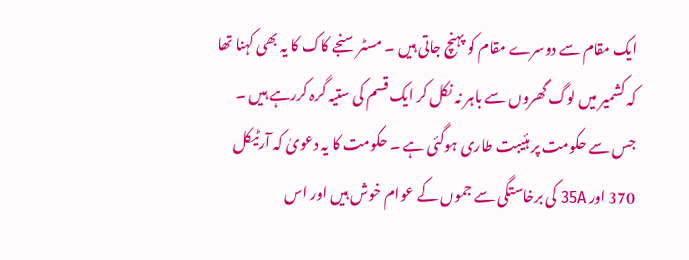ایک مقام سے دوسرے مقام کو پہنچ جاتی ہیں ۔ مسٹر سنجے کاک کا یہ بھی کہنا تھا کہ کشمیر میں لوگ گھروں سے باہر نہ نکل کر ایک قسم کی ستیہ گرہ کررہے ہیں ۔ جس سے حکومت پر ہئیبت طاری ہوگئی ہے ۔ حکومت کا یہ دعویٰ کہ آرٹیکل 370 اور 35A کی برخاستگی سے جموں کے عوام خوش ہیں اور اس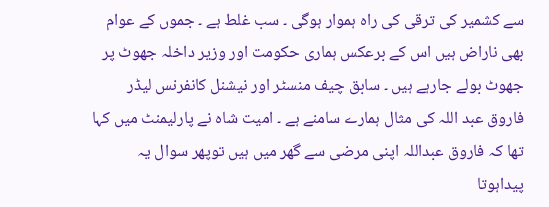سے کشمیر کی ترقی کی راہ ہموار ہوگی ۔ سب غلط ہے ۔ جموں کے عوام بھی ناراض ہیں اس کے برعکس ہماری حکومت اور وزیر داخلہ جھوٹ پر جھوٹ بولے جارہے ہیں ۔ سابق چیف منسٹر اور نیشنل کانفرنس لیڈر فاروق عبد اللہ کی مثال ہمارے سامنے ہے ۔ امیت شاہ نے پارلیمنٹ میں کہا تھا کہ فاروق عبداللہ اپنی مرضی سے گھر میں ہیں توپھر سوال یہ پیداہوتا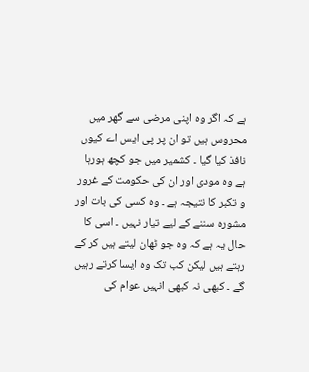ہے کہ اگر وہ اپنی مرضی سے گھر میں محروس ہیں تو ان پر پی ایس اے کیوں نافذ کیا گیا ۔ کشمیر میں جو کچھ ہورہا ہے وہ مودی اور ان کی حکومت کے غرور و تکبر کا نتیجہ ہے ۔ وہ کسی کی بات اور مشورہ سننے کے لیے تیار نہیں ۔ اسی کا حال یہ ہے کہ وہ جو ٹھان لیتے ہیں کر کے رہتے ہیں لیکن کب تک وہ ایسا کرتے رہیں گے ۔ کبھی نہ کبھی انہیں عوام کی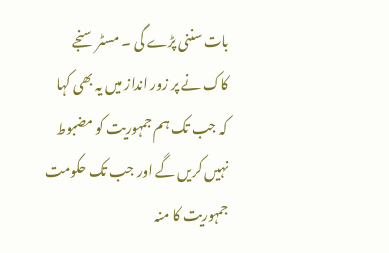بات سننی پڑے گی ۔ مسٹر سنجے کاک نے پر زور انداز میں یہ بھی کہا کہ جب تک ہم جمہوریت کو مضبوط نہیں کریں گے اور جب تک حکومت جمہوریت کا منہ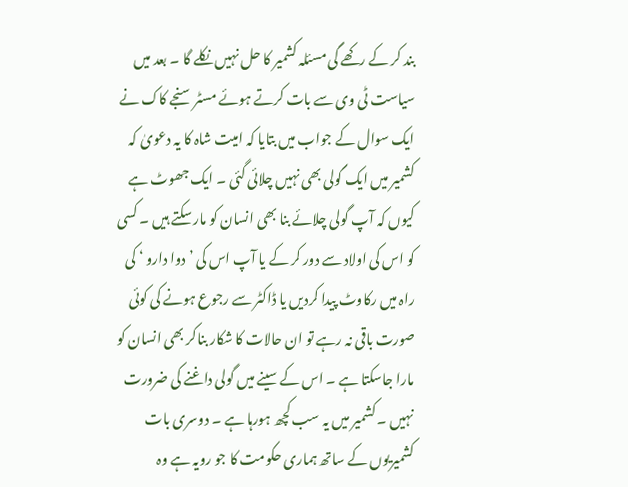بند کر کے رکھے گی مسئلہ کشمیر کا حل نہیں نکلے گا ۔ بعد میں سیاست ٹی وی سے بات کرتے ہوئے مسٹر سنجے کاک نے ایک سوال کے جواب میں بتایا کہ امیت شاہ کا یہ دعویٰ کہ کشمیر میں ایک گولی بھی نہیں چلائی گئی ۔ ایک جھوٹ ہے کیوں کہ آپ گولی چلائے بنا بھی انسان کو مار سکتے ہیں ۔ کسی کو اس کی اولاد سے دور کر کے یا آپ اس کی ’ دوا دارو ‘ کی راہ میں رکاوٹ پیدا کردیں یا ڈاکٹر سے رجوع ہونے کی کوئی صورت باقی نہ رہے تو ان حالات کا شکار بناکر بھی انسان کو مارا جاسکتا ہے ۔ اس کے سینے میں گولی داغنے کی ضرورت نہیں ۔ کشمیر میں یہ سب کچھ ہورہا ہے ۔ دوسری بات کشمیریوں کے ساتھ ہماری حکومت کا جو رویہ ہے وہ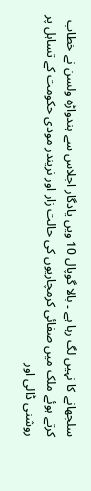سلجھانے کا نہیں لگ رہا ہے ۔ بالا گوپال 10 ویں یادگار اجلاس سے ہندواڑہ ولسن نے خطاب کرتے ہوئے ملک میں صفائی کرمچاریوں کی حالت زار اور نریندر مودی حکومت کے تساہل پر روشنی ڈالی اور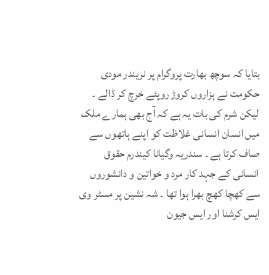بتایا کہ سوچھ بھارت پروگرام پر نریندر مودی حکومت نے ہزاروں کروڑ روپئے خرچ کر ڈالے ۔ لیکن شرم کی بات یہ ہے کہ آج بھی ہمارے ملک میں انسان انسانی غلاظت کو اپنے ہاتھوں سے صاف کرتا ہے ۔ سندریہ وگیانا کیندرم حقوق انسانی کے جہد کار مرد و خواتین و دانشوروں سے کھچا کھچ بھرا ہوا تھا ۔ شہ نشین پر مسٹر وی ایس کرشنا اور ایس جیون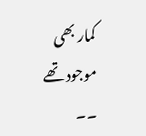کمار بھی موجود تھے ۔۔